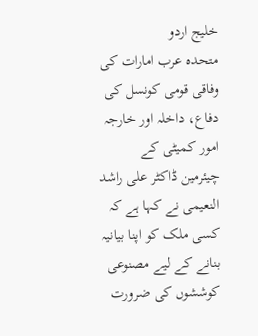خلیج اردو
متحدہ عرب امارات کی وفاقی قومی کونسل کی دفاع، داخلہ اور خارجہ امور کمیٹی کے چیئرمین ڈاکٹر علی راشد النعیمی نے کہا ہے کہ کسی ملک کو اپنا بیانیہ بنانے کے لیے مصنوعی کوششوں کی ضرورت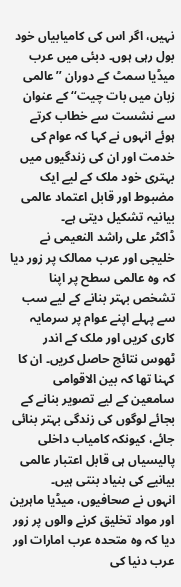نہیں، اگر اس کی کامیابیاں خود بول رہی ہوں۔ دبئی میں عرب میڈیا سمٹ کے دوران ’’عالمی زبان میں بات چیت‘‘ کے عنوان سے نشست سے خطاب کرتے ہوئے انہوں نے کہا کہ عوام کی خدمت اور ان کی زندگیوں میں بہتری خود ملک کے لیے ایک مضبوط اور قابل اعتماد عالمی بیانیہ تشکیل دیتی ہے۔
ڈاکٹر علی راشد النعیمی نے خلیجی اور عرب ممالک پر زور دیا کہ وہ عالمی سطح پر اپنا تشخص بہتر بنانے کے لیے سب سے پہلے اپنے عوام پر سرمایہ کاری کریں اور ملک کے اندر ٹھوس نتائج حاصل کریں۔ ان کا کہنا تھا کہ بین الاقوامی سامعین کے لیے تصویر بنانے کے بجائے لوگوں کی زندگی بہتر بنائی جائے، کیونکہ کامیاب داخلی پالیسیاں ہی قابل اعتبار عالمی بیانیے کی بنیاد بنتی ہیں۔
انہوں نے صحافیوں، میڈیا ماہرین اور مواد تخلیق کرنے والوں پر زور دیا کہ وہ متحدہ عرب امارات اور عرب دنیا کی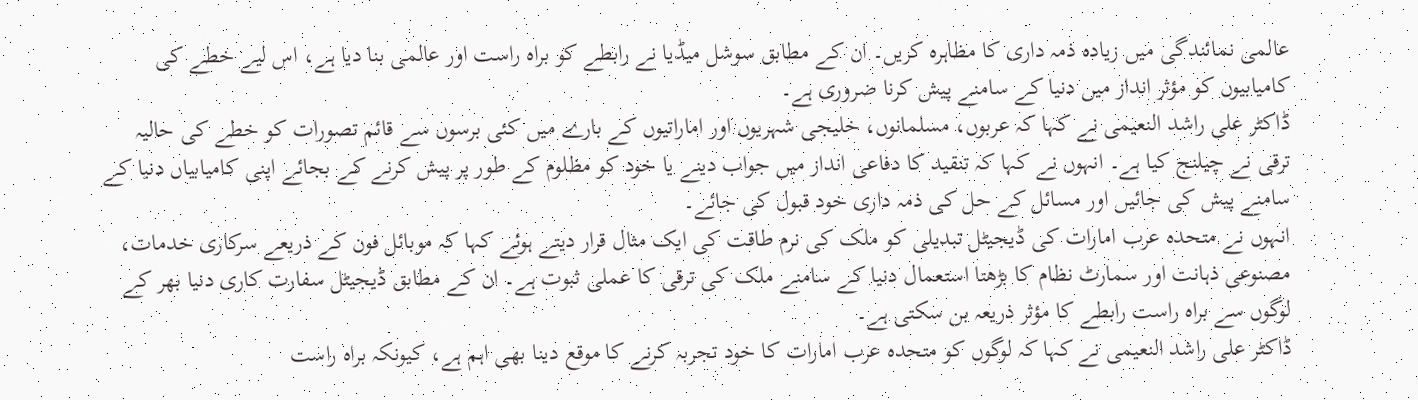عالمی نمائندگی میں زیادہ ذمہ داری کا مظاہرہ کریں۔ ان کے مطابق سوشل میڈیا نے رابطے کو براہ راست اور عالمی بنا دیا ہے، اس لیے خطے کی کامیابیوں کو مؤثر انداز میں دنیا کے سامنے پیش کرنا ضروری ہے۔
ڈاکٹر علی راشد النعیمی نے کہا کہ عربوں، مسلمانوں، خلیجی شہریوں اور اماراتیوں کے بارے میں کئی برسوں سے قائم تصورات کو خطے کی حالیہ ترقی نے چیلنج کیا ہے۔ انہوں نے کہا کہ تنقید کا دفاعی انداز میں جواب دینے یا خود کو مظلوم کے طور پر پیش کرنے کے بجائے اپنی کامیابیاں دنیا کے سامنے پیش کی جائیں اور مسائل کے حل کی ذمہ داری خود قبول کی جائے۔
انہوں نے متحدہ عرب امارات کی ڈیجیٹل تبدیلی کو ملک کی نرم طاقت کی ایک مثال قرار دیتے ہوئے کہا کہ موبائل فون کے ذریعے سرکاری خدمات، مصنوعی ذہانت اور سمارٹ نظام کا بڑھتا استعمال دنیا کے سامنے ملک کی ترقی کا عملی ثبوت ہے۔ ان کے مطابق ڈیجیٹل سفارت کاری دنیا بھر کے لوگوں سے براہ راست رابطے کا مؤثر ذریعہ بن سکتی ہے۔
ڈاکٹر علی راشد النعیمی نے کہا کہ لوگوں کو متحدہ عرب امارات کا خود تجربہ کرنے کا موقع دینا بھی اہم ہے، کیونکہ براہ راست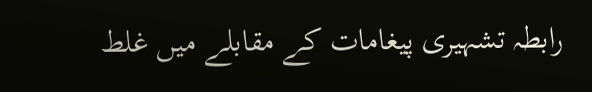رابطہ تشہیری پیغامات کے مقابلے میں غلط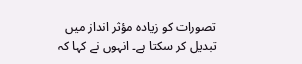تصورات کو زیادہ مؤثر انداز میں تبدیل کر سکتا ہے۔ انہوں نے کہا کہ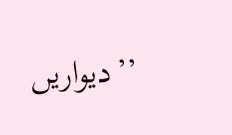’’دیواریں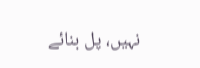نہیں، پل بنائے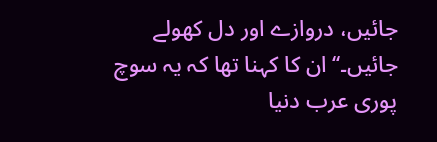جائیں، دروازے اور دل کھولے جائیں۔‘‘ ان کا کہنا تھا کہ یہ سوچ پوری عرب دنیا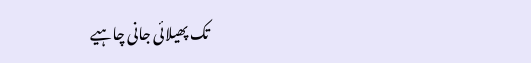تک پھیلائی جانی چاہیے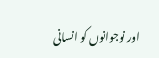اور نوجوانوں کو انسانی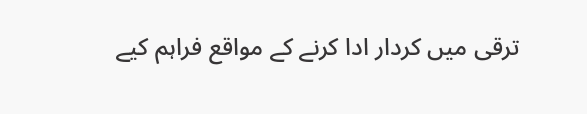ترقی میں کردار ادا کرنے کے مواقع فراہم کیے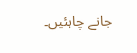جانے چاہئیں۔